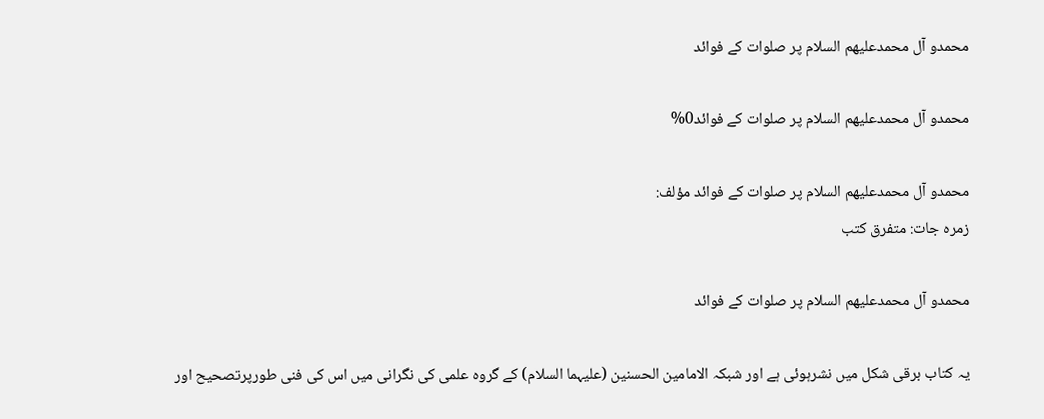محمدو آل محمدعلیهم السلام پر صلوات کے فوائد

محمدو آل محمدعلیهم السلام پر صلوات کے فوائد0%

محمدو آل محمدعلیهم السلام پر صلوات کے فوائد مؤلف:
زمرہ جات: متفرق کتب

محمدو آل محمدعلیهم السلام پر صلوات کے فوائد

یہ کتاب برقی شکل میں نشرہوئی ہے اور شبکہ الامامین الحسنین (علیہما السلام) کے گروہ علمی کی نگرانی میں اس کی فنی طورپرتصحیح اور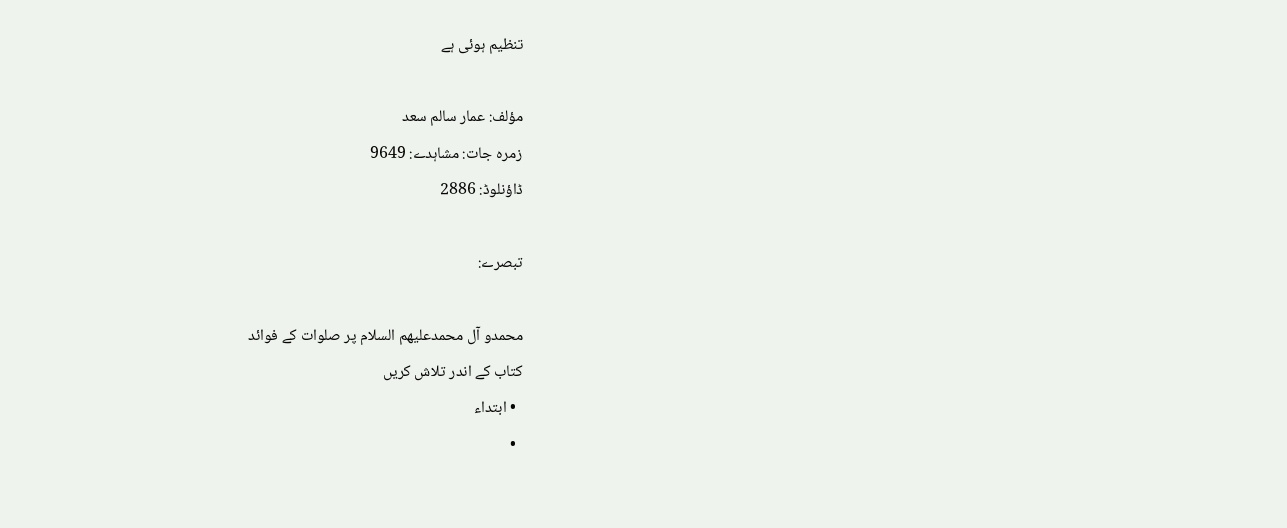تنظیم ہوئی ہے

مؤلف: عمار سالم سعد
زمرہ جات: مشاہدے: 9649
ڈاؤنلوڈ: 2886

تبصرے:

محمدو آل محمدعلیهم السلام پر صلوات کے فوائد
کتاب کے اندر تلاش کریں
  • ابتداء
  •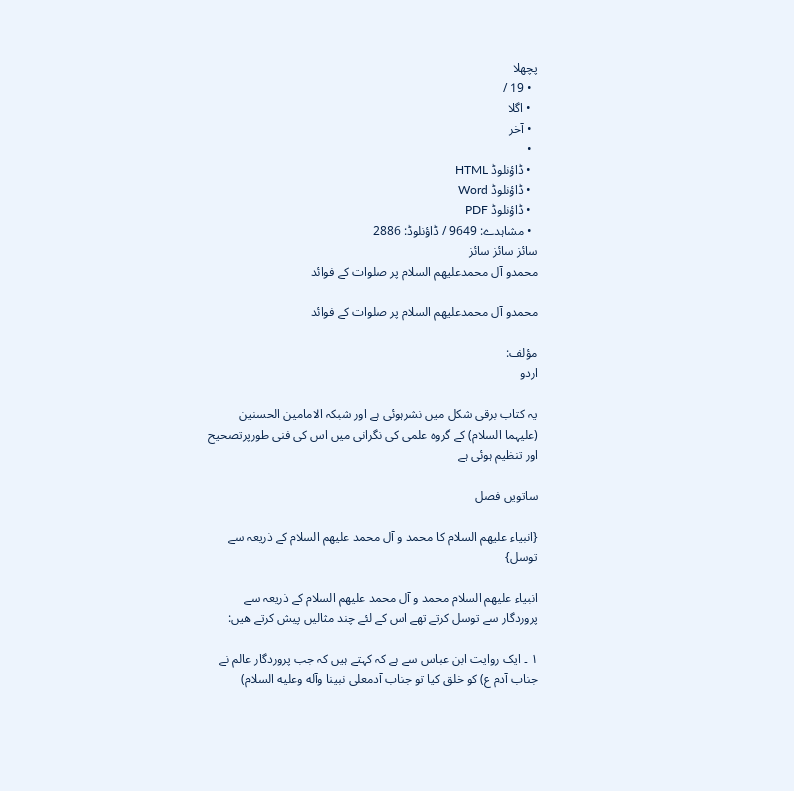پچھلا
  • 19 /
  • اگلا
  • آخر
  •
  • ڈاؤنلوڈ HTML
  • ڈاؤنلوڈ Word
  • ڈاؤنلوڈ PDF
  • مشاہدے: 9649 / ڈاؤنلوڈ: 2886
سائز سائز سائز
محمدو آل محمدعلیهم السلام پر صلوات کے فوائد

محمدو آل محمدعلیهم السلام پر صلوات کے فوائد

مؤلف:
اردو

یہ کتاب برقی شکل میں نشرہوئی ہے اور شبکہ الامامین الحسنین (علیہما السلام) کے گروہ علمی کی نگرانی میں اس کی فنی طورپرتصحیح اور تنظیم ہوئی ہے

ساتویں فصل

{انبیاء علیهم السلام کا محمد و آل محمد علیهم السلام کے ذریعہ سے توسل}

انبیاء علیهم السلام محمد و آل محمد علیهم السلام کے ذریعہ سے پروردگار سے توسل کرتے تھے اس کے لئے چند مثالیں پیش کرتے هیں:

۱ ۔ ایک روایت ابن عباس سے ہے کہ کہتے ہیں کہ جب پروردگار عالم نے جناب آدم ع) کو خلق کیا تو جناب آدمعلی نبینا وآله وعلیه السلام)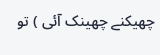چھیکنے چھینک آئی ) تو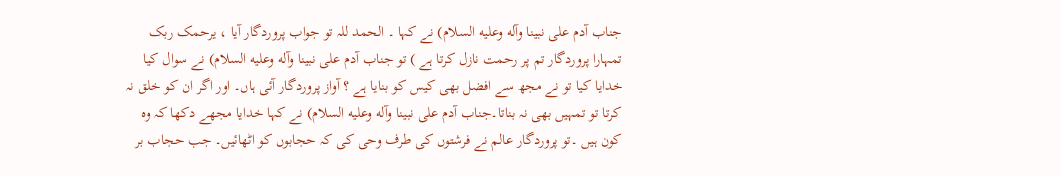جناب آدم علی نبینا وآله وعلیه السلام) نے کہا ۔ الحمد للہ تو جواب پروردگار آیا ، یرحمک ربک تمہارا پروردگار تم پر رحمت نازل کرتا ہے ) تو جناب آدم علی نبینا وآله وعلیه السلام) نے سوال کیا خدایا کیا تو نے مجھ سے افضل بھی کیس کو بنایا ہے ؟ آواز پروردگار آئی ہاں۔ اور اگر ان کو خلق نہ کرتا تو تمہیں بھی نہ بناتا۔جناب آدم علی نبینا وآله وعلیه السلام) نے کہا خدایا مجھے دکھا کہ وہ کون ہیں ۔تو پروردگار عالم نے فرشتوں کی طرف وحی کی کہ حجابوں کو اٹھائیں۔ جب حجاب بر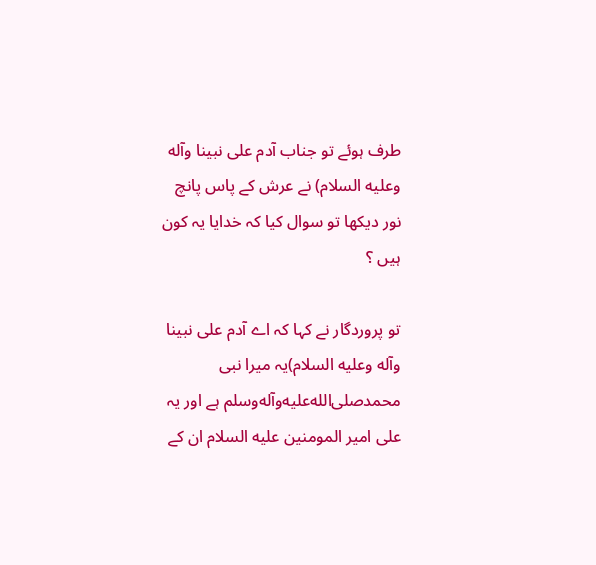طرف ہوئے تو جناب آدم علی نبینا وآله وعلیه السلام) نے عرش کے پاس پانچ نور دیکھا تو سوال کیا کہ خدایا یہ کون ہیں ؟

تو پروردگار نے کہا کہ اے آدم علی نبینا وآله وعلیه السلام)یہ میرا نبی محمدصلى‌الله‌عليه‌وآله‌وسلم ہے اور یہ علی امیر المومنین علیه السلام ان کے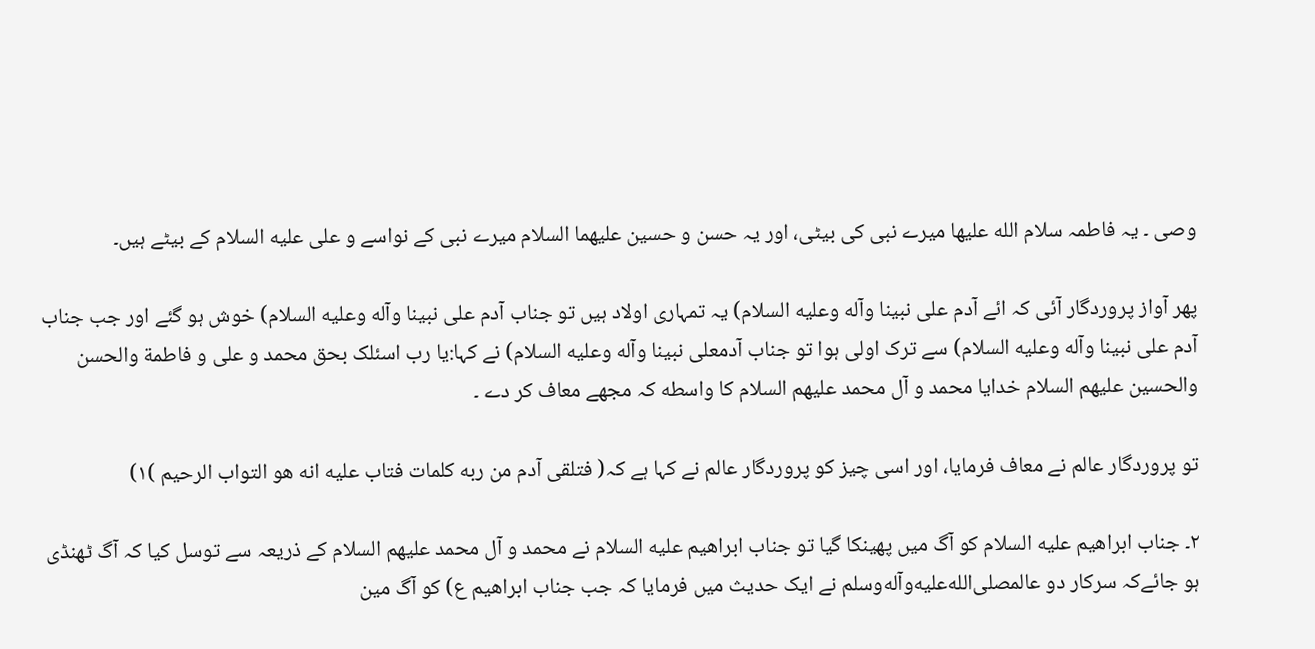وصی ۔ یہ فاطمہ سلام الله علیها میرے نبی کی بیٹی، اور یہ حسن و حسین علیهما السلام میرے نبی کے نواسے و علی علیه السلام کے بیٹے ہیں۔

پھر آواز پروردگار آئی کہ ائے آدم علی نبینا وآله وعلیه السلام) یہ تمہاری اولاد ہیں تو جناب آدم علی نبینا وآله وعلیه السلام) خوش ہو گئے اور جب جناب آدم علی نبینا وآله وعلیه السلام) سے ترک اولی ہوا تو جناب آدمعلی نبینا وآله وعلیه السلام) نے کہا:یا رب اسئلک بحق محمد و علی و فاطمة والحسن والحسین علیهم السلام خدایا محمد و آل محمد علیهم السلام کا واسطه کہ مجھے معاف کر دے ۔

تو پروردگار عالم نے معاف فرمایا، اور اسی چیز کو پروردگار عالم نے کہا ہے کہ( فتلقی آدم من ربه کلمات فتاب علیه انه هو التواب الرحیم )۱)

۲۔ جناب ابراھیم علیه السلام کو آگ میں پھینکا گیا تو جناب ابراھیم علیه السلام نے محمد و آل محمد علیهم السلام کے ذریعہ سے توسل کیا کہ آگ ٹھنڈی ہو جائےکہ سرکار دو عالمصلى‌الله‌عليه‌وآله‌وسلم نے ایک حدیث میں فرمایا کہ جب جناب ابراھیم ع) کو آگ مین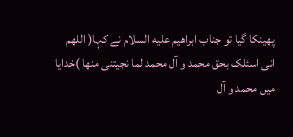پھینکا گیا تو جناب ابراھیم علیه السلام نے کہا( اللهم انی اسئلک بحق محمد و آل محمد لما نجیتنی منها )خدایا میں محمد و آل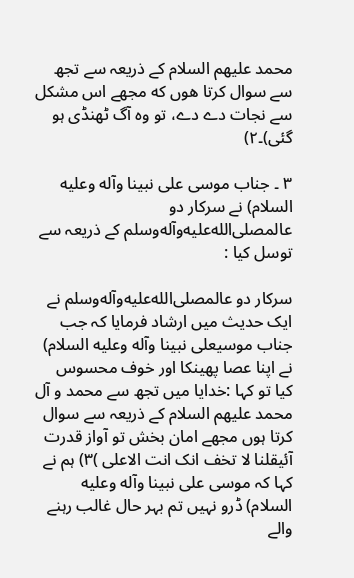محمد علیهم السلام کے ذریعہ سے تجھ سے سوال کرتا هوں که مجھے اس مشکل سے نجات دے دے، تو وہ آگ ٹھنڈی ہو گئی)۔۲)

۳ ۔ جناب موسی علی نبینا وآله وعلیه السلام) نے سرکار دو عالمصلى‌الله‌عليه‌وآله‌وسلم کے ذریعہ سے توسل کیا :

سرکار دو عالمصلى‌الله‌عليه‌وآله‌وسلم نے ایک حدیث میں ارشاد فرمایا کہ جب جناب موسیعلی نبینا وآله وعلیه السلام) نے اپنا عصا پھینکا اور خوف محسوس کیا تو کہا :خدایا میں تجھ سے محمد و آل محمد علیهم السلام کے ذریعہ سے سوال کرتا ہوں مجھے امان بخش تو آواز قدرت آئیقلنا لا تخف انک انت الاعلی )۳) ہم نے کہا کہ موسی علی نبینا وآله وعلیه السلام) ڈرو نہیں تم بہر حال غالب رہنے والے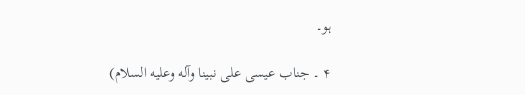ہو۔

۴ ۔ جناب عیسی علی نبینا وآله وعلیه السلام)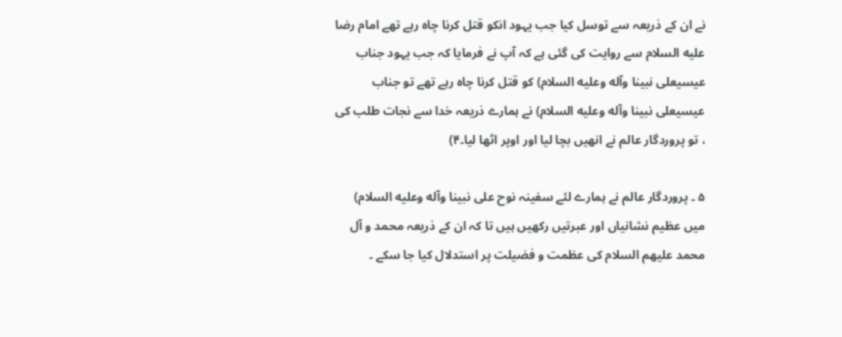نے ان کے ذریعہ سے توسل کیا جب یہود انکو قتل کرنا چاہ رہے تھے امام رضا علیه السلام سے روایت کی گئی ہے کہ آپ نے فرمایا کہ جب یہود جناب عیسیعلی نبینا وآله وعلیه السلام) کو قتل کرنا چاہ رہے تھے تو جناب عیسیعلی نبینا وآله وعلیه السلام) نے ہمارے ذریعہ خدا سے نجات طلب کی ، تو پروردگار عالم نے انھیں بچا لیا اور اوپر اٹھا لیا۔۴)

۵ ۔ پروردگار عالم نے ہمارے لئے سفینہ نوح علی نبینا وآله وعلیه السلام) میں عظیم نشانیاں اور عبرتیں رکھیں ہیں تا کہ ان کے ذریعہ محمد و آل محمد علیهم السلام کی عظمت و فضیلت پر استدلال کیا جا سکے ۔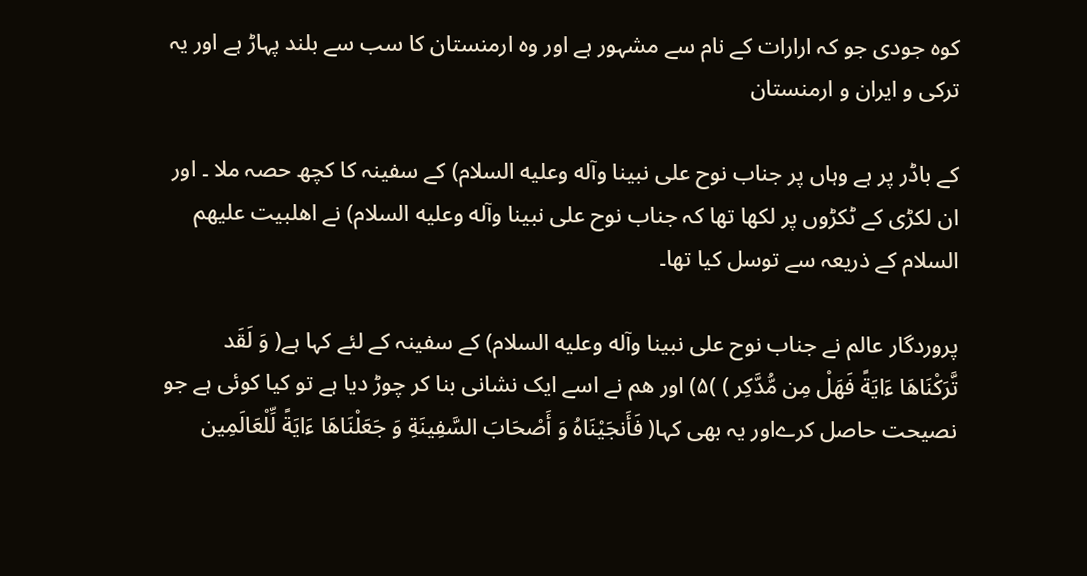کوہ جودی جو کہ ارارات کے نام سے مشہور ہے اور وہ ارمنستان کا سب سے بلند پہاڑ ہے اور یہ ترکی و ایران و ارمنستان

کے باڈر پر ہے وہاں پر جناب نوح علی نبینا وآله وعلیه السلام) کے سفینہ کا کچھ حصہ ملا ۔ اور ان لکڑی کے ٹکڑوں پر لکھا تھا کہ جناب نوح علی نبینا وآله وعلیه السلام) نے اهلبیت علیهم السلام کے ذریعہ سے توسل کیا تھا۔

پروردگار عالم نے جناب نوح علی نبینا وآله وعلیه السلام) کے سفینہ کے لئے کہا ہے( وَ لَقَد تَّرَكْنَاهَا ءَايَةً فَهَلْ مِن مُّدَّكِر ) )۵) اور هم نے اسے ایک نشانی بنا کر چوڑ دیا ہے تو کیا کوئی ہے جو نصیحت حاصل کرےاور یہ بھی کہا( فَأَنجَيْنَاهُ وَ أَصْحَابَ السَّفِينَةِ وَ جَعَلْنَاهَا ءَايَةً لِّلْعَالَمِين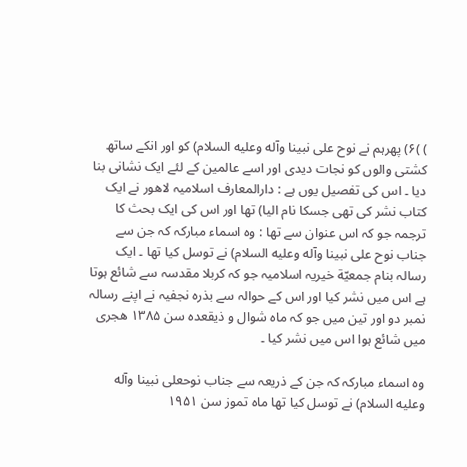) )۶) پھرہم نے نوح علی نبینا وآله وعلیه السلام) کو اور انکے ساتھ کشتی والوں کو نجات دیدی اور اسے عالمین کے لئے ایک نشانی بنا دیا ۔ اس کی تفصیل یوں ہے : دارالمعارف اسلامیہ لاهور نے ایک کتاب نشر کی تھی جسکا نام الیا) تھا اور اس کی ایک بحث کا ترجمہ جو کہ اس عنوان سے تھا : وہ اسماء مبارکہ کہ جن سے جناب نوح علی نبینا وآله وعلیه السلام) نے توسل کیا تھا ۔ ایک رسالہ بنام جمعیّة خیریہ اسلامیہ جو کہ کربلا مقدسہ سے شائع ہوتا ہے اس میں نشر کیا اور اس کے حوالہ سے بذرہ نجفیہ نے اپنے رسالہ نمبر دو اور تین میں جو کہ ماہ شوال و ذیقعدہ سن ۱۳۸۵ ھجری میں شائع ہوا اس میں نشر کیا ۔

وه اسماء مبارکہ کہ جن کے ذریعہ سے جناب نوحعلی نبینا وآله وعلیه السلام) نے توسل کیا تھا ماہ تموز سن ۱۹۵۱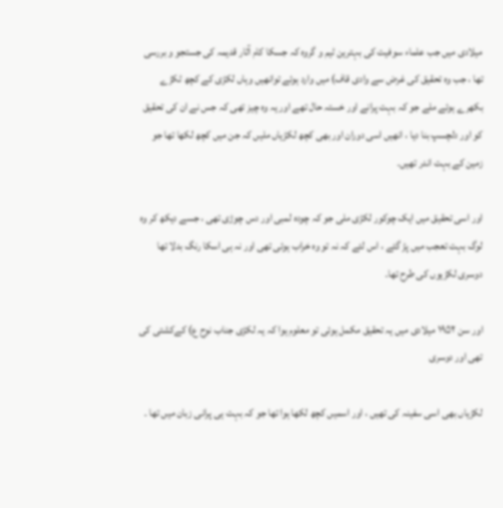میلادی میں جب علماء سوفیت کی بہترین ٹیم و گروہ کہ جسکا کام آثار قدیمہ کی جستجو و بررسی تھا ، جب وہ تحقیق کی غرض سے وادی قاف) میں وارد ہوئے توانھیں وہاں لکڑی کے کچھ ٹکڑے بکھرے ہوئے ملے جو کہ بہت پرانے اور خستہ حال تھے اور یہ وہ چیز تھی کہ جس نے ان کی تحقیق کو اور دلچسپ بنا دیا ، انھیں اسی دوران اور بھی کچھ لکڑیاں ملیں کہ جن میں کچھ لکھا تھا جو زمین کے بہت اندر تھیں۔

اور اسی تحقیق میں ایک چوکور لکڑی ملی جو کہ چودہ لمبی اور دس چوڑی تھی ، جسے دیکھ کر وہ لوگ بہت تعجب میں پڑ گئے ، اس لئے کہ نہ تو وہ خراب ہوئی تھی اور نہ ہی اسکا رنگ بدلا تھا دوسری لکڑیوں کی طرح تھا۔

اور سن ۱۹۵۲ میلادی میں یہ تحقیق مکمل ہوئی تو معلوم ہوا کہ یہ لکڑی جناب نوح ع) کےکشتی کی تھی اور دوسری

لکڑیاں بھی اسی سفینہ کی تھیں ، اور اسمیں کچھ لکھا ہوا تھا جو کہ بہت ہی پرانی زبان میں تھا ۔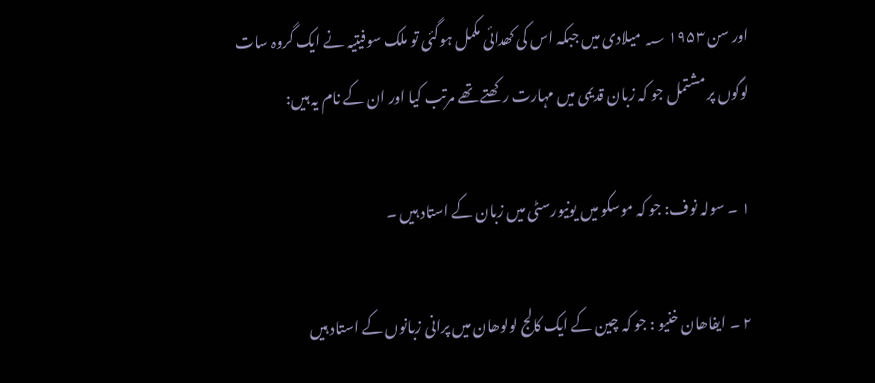اور سن ۱۹۵۳ ؁ میلادی میں جبکہ اس کی کھدائی مکمل ہوگئی تو ملک سوفیتیہ نے ایک گروہ سات لوگوں پر مشتمل جو کہ زبان قدیمی میں مہارت رکھتے تھے مرتب کیا اور ان کے نام یہ ہیں:

۱ ۔ سولہ نوف: جو کہ موسکو میں یونیورسٹی میں زبان کے استاد ہیں ۔

۲ ۔ ایفاھان خنیو : جو کہ چین کے ایک کالج لولوھان میں پرانی زبانوں کے استاد ہیں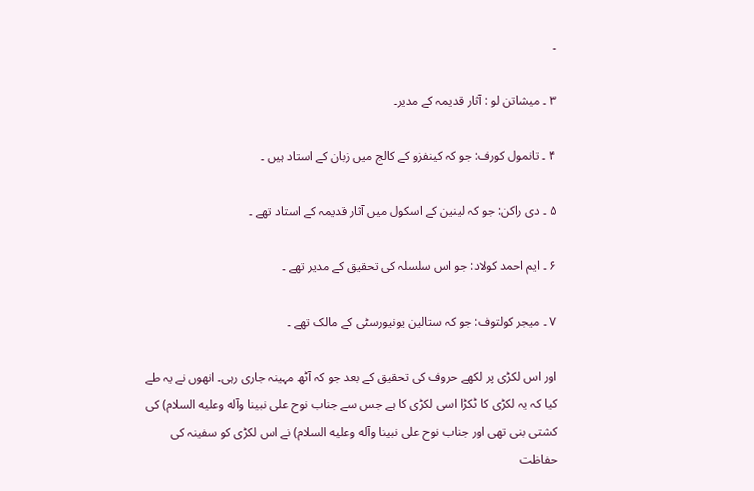۔

۳ ۔ میشاتن لو : آثار قدیمہ کے مدیر۔

۴ ۔ تانمول کورف: جو کہ کینفزو کے کالج میں زبان کے استاد ہیں ۔

۵ ۔ دی راکن: جو کہ لینین کے اسکول میں آثار قدیمہ کے استاد تھے ۔

۶ ۔ ایم احمد کولاد: جو اس سلسلہ کی تحقیق کے مدیر تھے ۔

۷ ۔ میجر کولتوف: جو کہ ستالین یونیورسٹی کے مالک تھے ۔

اور اس لکڑی پر لکھے حروف کی تحقیق کے بعد جو کہ آٹھ مہینہ جاری رہی۔ انھوں نے یہ طے کیا کہ یہ لکڑی کا ٹکڑا اسی لکڑی کا ہے جس سے جناب نوح علی نبینا وآله وعلیه السلام) کی کشتی بنی تھی اور جناب نوح علی نبینا وآله وعلیه السلام) نے اس لکڑی کو سفینہ کی حفاظت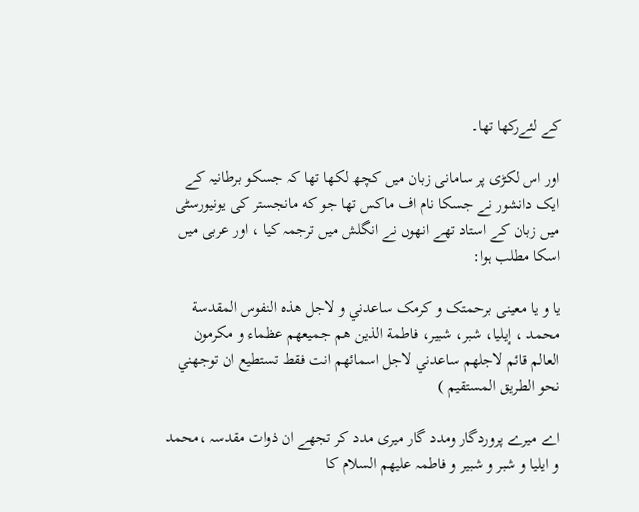کے لئےرکھا تھا۔

اور اس لکڑی پر سامانی زبان میں کچھ لکھا تھا کہ جسکو برطانیہ کے ایک دانشور نے جسکا نام اف ماکس تھا جو که مانجستر کی یونیورسٹی میں زبان کے استاد تھے انھوں نے انگلش میں ترجمہ کیا ، اور عربی میں اسکا مطلب ہوا:

یا و یا معینی برحمتک و کرمک ساعدني و لاجل هذه النفوس المقدسة محمد ، إیلیا، شبر، شبیر، فاطمة الذین هم جمیعهم عظماء و مکرمون العالم قائم لاجلهم ساعدني لاجل اسمائهم انت فقط تستطیع ان توجهني نحو الطریق المستقیم )

اے میرے پروردگار ومدد گار میری مدد کر تجھے ان ذوات مقدسہ ،محمد و ایلیا و شبر و شبیر و فاطمہ علیهم السلام کا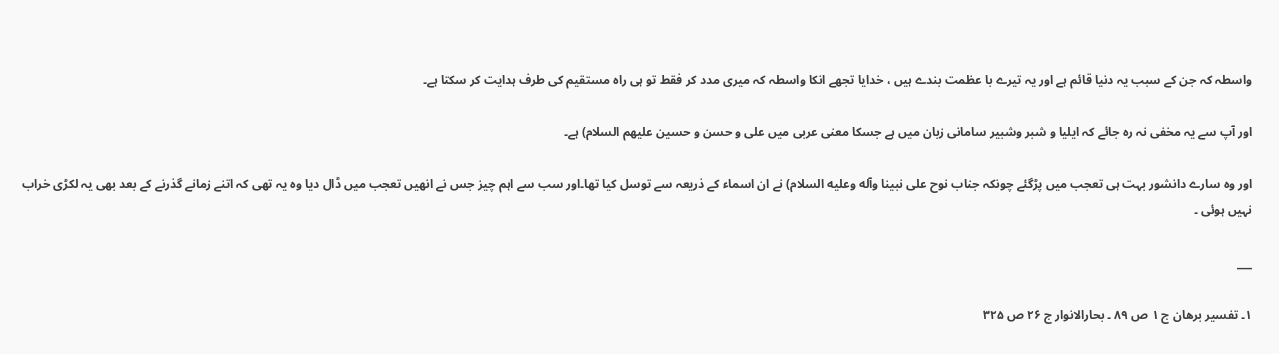واسطہ کہ جن کے سبب یہ دنیا قائم ہے اور یہ تیرے با عظمت بندے ہیں ، خدایا تجھے انکا واسطہ کہ میری مدد کر فقط تو ہی راہ مستقیم کی طرف ہدایت کر سکتا ہے۔

اور آپ سے یہ مخفی نہ رہ جائے کہ ایلیا و شبر وشبیر سامانی زبان میں ہے جسکا معنی عربی میں علی و حسن و حسین علیهم السلام) ہے۔

اور وہ سارے دانشور بہت ہی تعجب میں پڑگئے چونکہ جناب نوح علی نبینا وآله وعلیه السلام) نے ان اسماء کے ذریعہ سے توسل کیا تھا۔اور سب سے اہم چیز جس نے انھیں تعجب میں ڈال دیا وہ یہ تھی کہ اتنے زمانے گذرنے کے بعد بھی یہ لکڑی خراب نہیں ہوئی ۔

___

۱۔ تفسیر برھان ج ۱ ص ۸۹ ۔ بحارالانوار ج ۲۶ ص ۳۲۵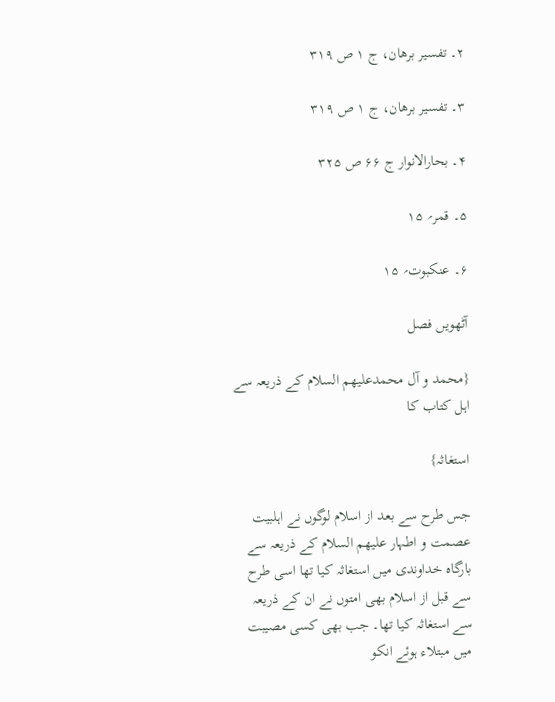۲۔ تفسیر برھان، ج ۱ ص ۳۱۹

۳۔ تفسیر برھان، ج ۱ ص ۳۱۹

۴۔ بحارالانوار ج ۶۶ ص ۳۲۵

۵۔ قمر؍ ۱۵

۶۔ عنکبوت؍ ۱۵

آٹھویں فصل

{محمد و آل محمدعلیهم السلام کے ذریعہ سے اہل کتاب کا

استغاثہ}

جس طرح سے بعد از اسلام لوگوں نے اہلبیت عصمت و اطہار علیهم السلام کے ذریعہ سے بارگاہ خداوندی میں استغاثہ کیا تھا اسی طرح سے قبل از اسلام بھی امتوں نے ان کے ذریعہ سے استغاثہ کیا تھا۔ جب بھی کسی مصیبت میں مبتلاء ہوئے انکو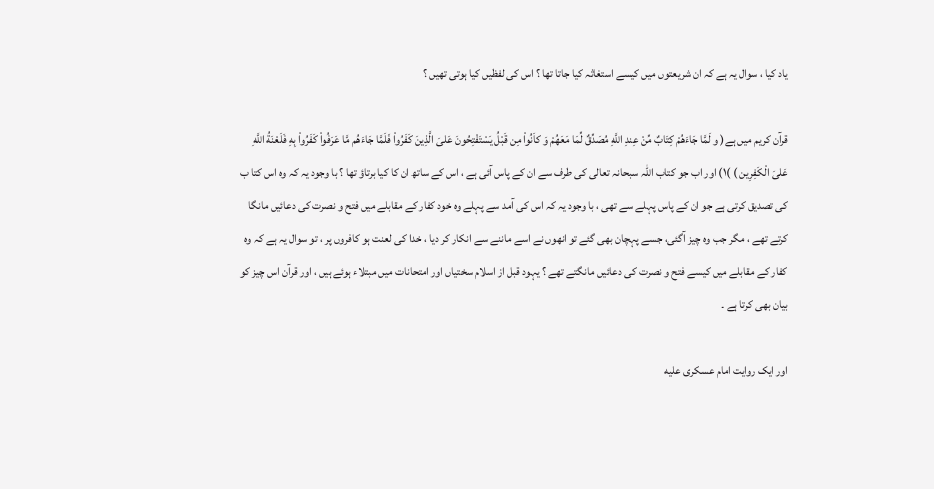یاد کیا ، سوال یہ ہے کہ ان شریعتوں میں کیسے استغاثہ کیا جاتا تھا ؟ اس کی لفظیں کیا ہوتی تھیں ؟

قرآن کریم میں ہے( و لَمَّا جَاءَهُمْ كِتَابٌ مِّنْ عِندِ اللَّهِ مُصَدِّقٌ لِّمَا مَعَهُمْ وَ كاَنُواْ مِن قَبْلُ يَسْتَفْتِحُونَ عَلىَ الَّذِينَ كَفَرُواْ فَلَمَّا جَاءَهُم مَّا عَرَفُواْ كَفَرُواْ بِهِ فَلَعْنَةُ اللَّهِ عَلىَ الْكَفِرِين ) )۱) اور اب جو کتاب اللہ سبحانہ تعالی کی طرف سے ان کے پاس آئی ہے ، اس کے ساتھ ان کا کیا برتاؤ تھا ؟ با وجود یہ کہ وہ اس کتا ب کی تصدیق کرتی ہے جو ان کے پاس پہلے سے تھی ، با وجود یہ کہ اس کی آمد سے پہلے وہ خود کفار کے مقابلے میں فتح و نصرت کی دعائیں مانگا کرتے تھے ، مگر جب وہ چیز آگئی، جسے پہچان بھی گئے تو انھوں نے اسے ماننے سے انکار کر دیا ، خدا کی لعنت ہو کافروں پر ، تو سوال یہ ہے کہ وہ کفار کے مقابلے میں کیسے فتح و نصرت کی دعائیں مانگتے تھے ؟ یہود قبل از اسلام سختیاں اور امتحانات میں مبتلاء ہوئے ہیں ، اور قرآن اس چیز کو بیان بھی کرتا ہے ۔

اور ایک روایت امام عسکری علیه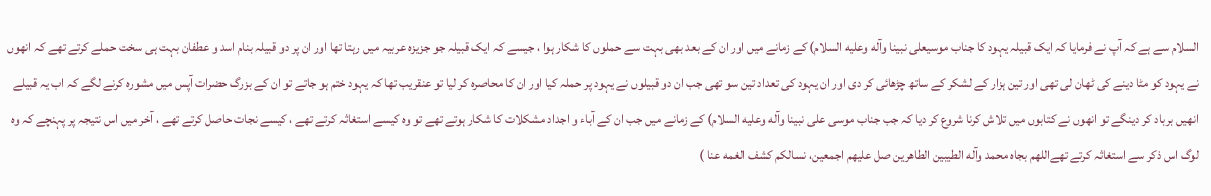السلام سے ہے کہ آپ نے فرمایا کہ ایک قبیلہ یہود کا جناب موسیعلی نبینا وآله وعلیه السلام) کے زمانے میں اور ان کے بعد بھی بہت سے حملوں کا شکار ہوا ، جیسے کہ ایک قبیلہ جو جزیزہ عربیہ میں رہتا تھا اور ان پر دو قبیلہ بنام اسد و عطفان بہت ہی سخت حملے کرتے تھے کہ انھوں نے یہود کو مٹا دینے کی ٹھان لی تھی اور تین ہزار کے لشکر کے ساتھ چڑھائی کر دی اور ان یہود کی تعداد تین سو تھی جب ان دو قبیلوں نے یہود پر حملہ کیا اور ان کا محاصرہ کر لیا تو عنقریب تھا کہ یہود ختم ہو جاتے تو ان کے بزرگ حضرات آپس میں مشورہ کرنے لگے کہ اب یہ قبیلے انھیں برباد کر دینگے تو انھوں نے کتابوں میں تلاش کرنا شروع کر دیا کہ جب جناب موسی علی نبینا وآله وعلیه السلام) کے زمانے میں جب ان کے آباء و اجداد مشکلات کا شکار ہوتے تھے تو وہ کیسے استغاثہ کرتے تھے ، کیسے نجات حاصل کرتے تھے ، آخر میں اس نتیجہ پر پہنچے کہ وہ لوگ اس ذکر سے استغاثہ کرتے تھےاللهم بجاه محمد وآله الطیبین الطاهرین صل علیهم اجمعین، نسالکم کشف الغمه عنا )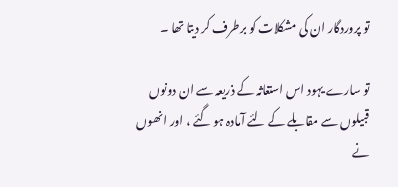تو پروردگار ان کی مشکلات کو برطرف کر دیتا تھا ۔

تو سارے یہود اس استغاثہ کے ذریعہ سے ان دونوں قبیلوں سے مقابلے کے لئے آمادہ ہو گئے ، اور انھوں نے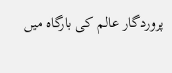پروردگار عالم کی بارگاہ میں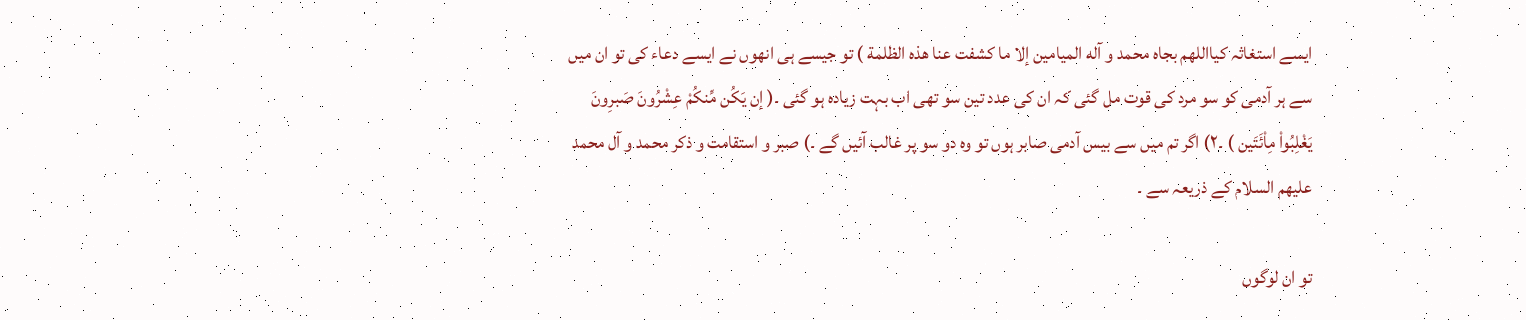ایسے استغاثہ کیااللهم بجاه محمد و آله المیامین إلا ما کشفت عنا هذه الظلمة ) تو جیسے ہی انھوں نے ایسے دعاء کی تو ان میں سے ہر آدمی کو سو مرد کی قوت مل گئی کہ ان کی عدد تین سو تھی اب بہت زیادہ ہو گئی ۔( إن يَكُن مِّنكُمْ عِشْرُونَ صَبرِونَ يَغْلِبُواْ مِاْئَتَين ) ۔۲) اگر تم میں سے بیس آدمی صابر ہوں تو وہ دو سو پر غالب آئیں گے ۔) صبر و استقامت و ذکر محمد و آل محمد علیهم السلام کے ذریعہ سے ۔

تو ان لوگوں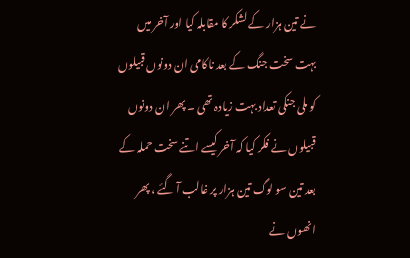نے تین ہزار کے لشکر کا مقابلہ کیا اور آخر میں بہت سخت جنگ کے بعد ناکامی ان دونوں قبیلوں کو ملی جنکی تعداد بہت زیادہ تھی ۔ پھر ان دونوں قبیلوں نے فکر کیا کہ آخر کیسے اتنے سخت حملہ کے بعد تین سو لوگ تین ہزار پر غالب آ گئے ، پھر انھوں نے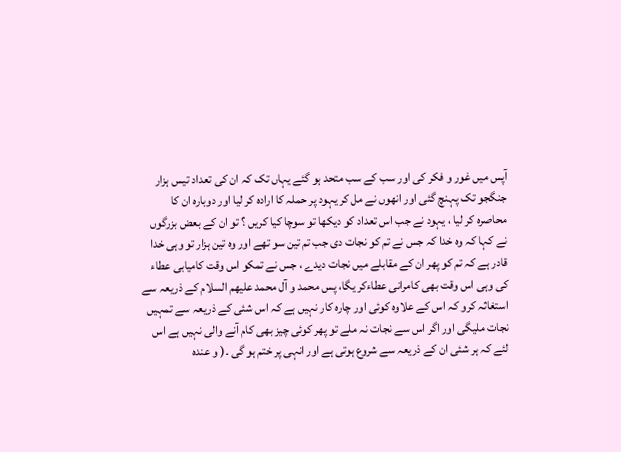آپس میں غور و فکر کی اور سب کے سب متحد ہو گئے یہاں تک کہ ان کی تعداد تیس ہزار جنگجو تک پہنچ گئی اور انھوں نے مل کر یہود پر حملہ کا ارادہ کر لیا اور دوبارہ ان کا محاصرہ کر لیا ، یہود نے جب اس تعداد کو دیکھا تو سوچا کیا کریں ؟ تو ان کے بعض بزرگوں نے کہا کہ وہ خدا کہ جس نے تم کو نجات دی جب تم تین سو تھے اور وہ تین ہزار تو وہی خدا قادر ہے کہ تم کو پھر ان کے مقابلے میں نجات دیدے ، جس نے تمکو اس وقت کامیابی عطاء کی وہی اس وقت بھی کامرانی عطاءکر یگا، پس محمد و آل محمد علیهم السلام کے ذریعہ سے استغاثہ کرو کہ اس کے علاوہ کوئی اور چارہ کار نہیں ہے کہ اس شئی کے ذریعہ سے تمہیں نجات ملیگی اور اگر اس سے نجات نہ ملے تو پھر کوئی چیز بھی کام آنے والی نہیں ہے اس لئے کہ ہر شئی ان کے ذریعہ سے شروع ہوتی ہے اور انہی پر ختم ہو گی ۔( و عنده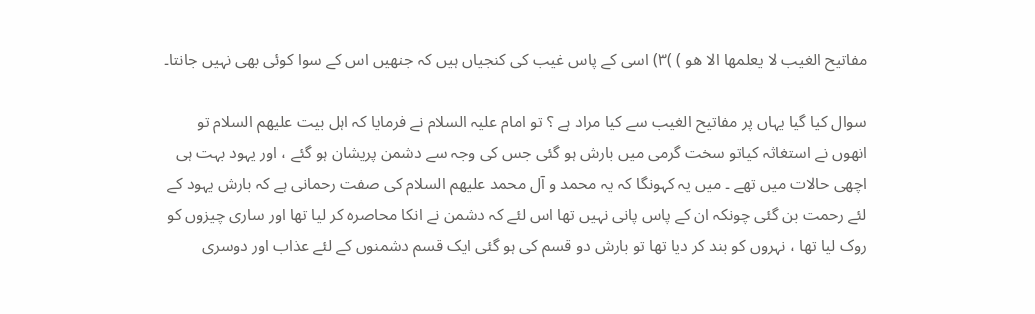مفاتیح الغیب لا یعلمها الا هو ) )۳) اسی کے پاس غیب کی کنجیاں ہیں کہ جنھیں اس کے سوا کوئی بھی نہیں جانتا۔

سوال کیا گیا یہاں پر مفاتیح الغیب سے کیا مراد ہے ؟ تو امام علیہ السلام نے فرمایا کہ اہل بیت علیهم السلام تو انھوں نے استغاثہ کیاتو سخت گرمی میں بارش ہو گئی جس کی وجہ سے دشمن پریشان ہو گئے ، اور یہود بہت ہی اچھی حالات میں تھے ۔ میں یہ کہونگا کہ یہ محمد و آل محمد علیهم السلام کی صفت رحمانی ہے کہ بارش یہود کے لئے رحمت بن گئی چونکہ ان کے پاس پانی نہیں تھا اس لئے کہ دشمن نے انکا محاصرہ کر لیا تھا اور ساری چیزوں کو روک لیا تھا ، نہروں کو بند کر دیا تھا تو بارش دو قسم کی ہو گئی ایک قسم دشمنوں کے لئے عذاب اور دوسری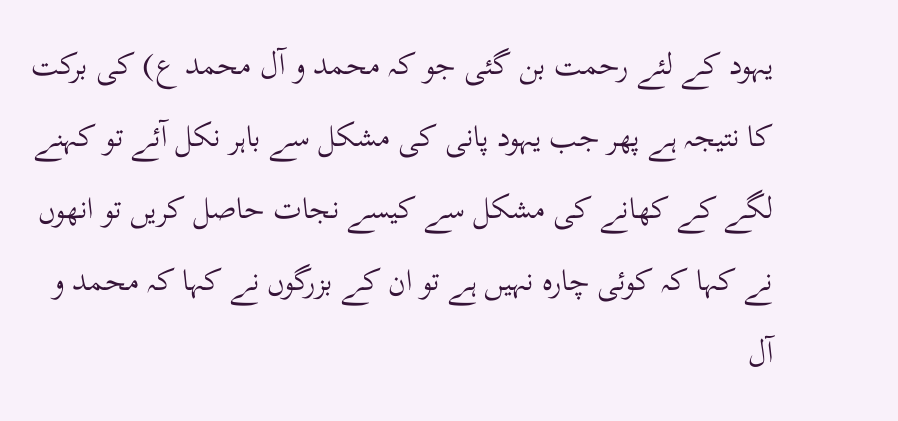یہود کے لئے رحمت بن گئی جو کہ محمد و آل محمد ع) کی برکت کا نتیجہ ہے پھر جب یہود پانی کی مشکل سے باہر نکل آئے تو کہنے لگے کے کھانے کی مشکل سے کیسے نجات حاصل کریں تو انھوں نے کہا کہ کوئی چارہ نہیں ہے تو ان کے بزرگوں نے کہا کہ محمد و آل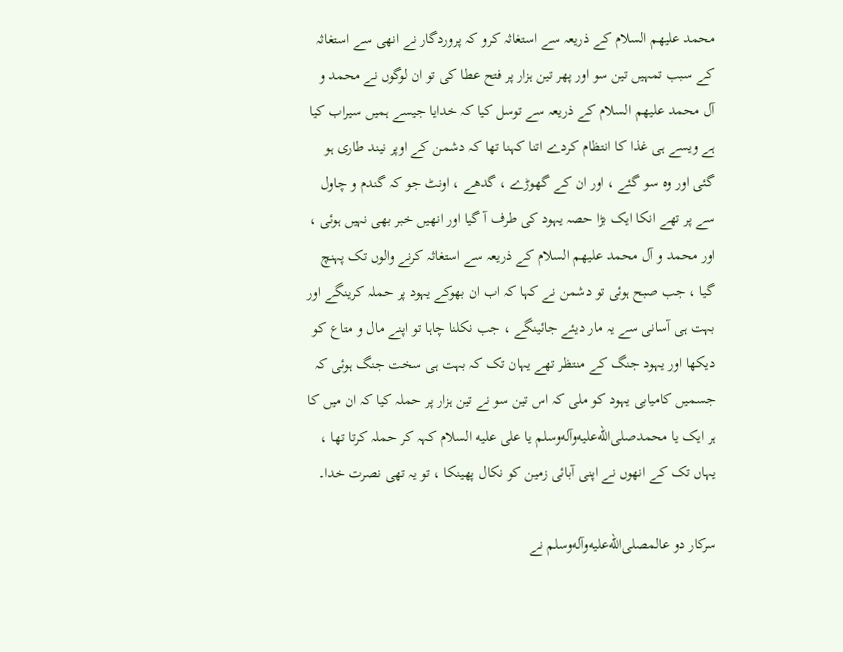محمد علیهم السلام کے ذریعہ سے استغاثہ کرو کہ پروردگار نے انھی سے استغاثہ کے سبب تمہیں تین سو اور پھر تین ہزار پر فتح عطا کی تو ان لوگوں نے محمد و آل محمد علیهم السلام کے ذریعہ سے توسل کیا کہ خدایا جیسے ہمیں سیراب کیا ہے ویسے ہی غذا کا انتظام کردے اتنا کہنا تھا کہ دشمن کے اوپر نیند طاری ہو گئی اور وہ سو گئے ، اور ان کے گھوڑے ، گدھے ، اونٹ جو کہ گندم و چاول سے پر تھے انکا ایک بڑا حصہ یہود کی طرف آ گیا اور انھیں خبر بھی نہیں ہوئی ، اور محمد و آل محمد علیهم السلام کے ذریعہ سے استغاثہ کرنے والوں تک پہنچ گیا ، جب صبح ہوئی تو دشمن نے کہا کہ اب ان بھوکے یہود پر حملہ کرینگے اور بہت ہی آسانی سے یہ مار دیئے جائینگے ، جب نکلنا چاہا تو اپنے مال و متاع کو دیکھا اور یہود جنگ کے منتظر تھے یہان تک کہ بہت ہی سخت جنگ ہوئی کہ جسمیں کامیابی یہود کو ملی کہ اس تین سو نے تین ہزار پر حملہ کیا کہ ان میں کا ہر ایک یا محمدصلى‌الله‌عليه‌وآله‌وسلم یا علی علیه السلام کہہ کر حملہ کرتا تھا ، یہاں تک کے انھوں نے اپنی آبائی زمین کو نکال پھینکا ، تو یہ تھی نصرت خدا۔

سرکار دو عالمصلى‌الله‌عليه‌وآله‌وسلم نے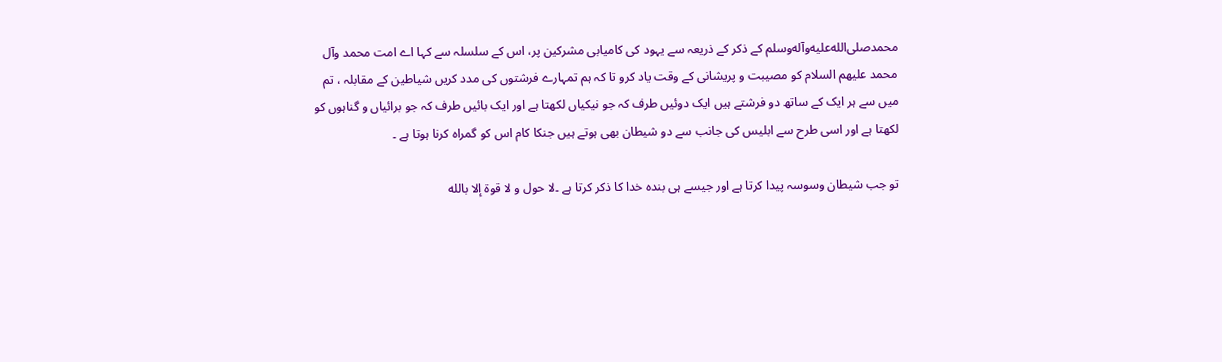محمدصلى‌الله‌عليه‌وآله‌وسلم کے ذکر کے ذریعہ سے یہود کی کامیابی مشرکین پر، اس کے سلسلہ سے کہا اے امت محمد وآل محمد علیهم السلام کو مصیبت و پریشانی کے وقت یاد کرو تا کہ ہم تمہارے فرشتوں کی مدد کریں شیاطین کے مقابلہ ، تم میں سے ہر ایک کے ساتھ دو فرشتے ہیں ایک دوئیں طرف کہ جو نیکیاں لکھتا ہے اور ایک بائیں طرف کہ جو برائیاں و گناہوں کو لکھتا ہے اور اسی طرح سے ابلیس کی جانب سے دو شیطان بھی ہوتے ہیں جنکا کام اس کو گمراہ کرنا ہوتا ہے ۔

تو جب شیطان وسوسہ پیدا کرتا ہے اور جیسے ہی بندہ خدا کا ذکر کرتا ہے ۔لا حول و لا قوة إلا بالله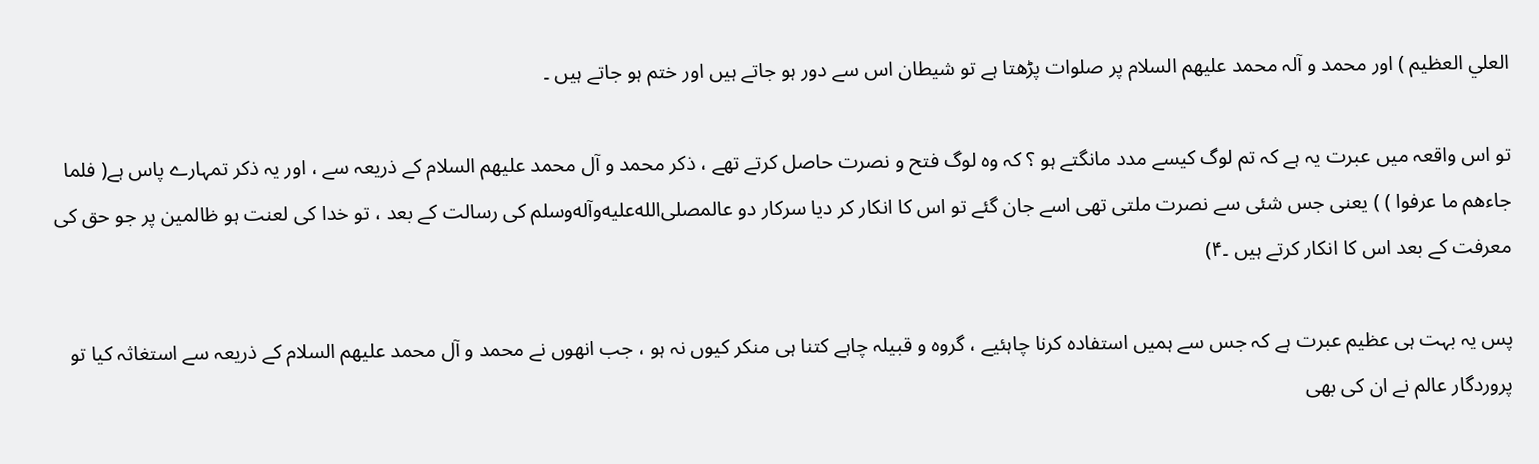العلي العظیم ) اور محمد و آلہ محمد علیهم السلام پر صلوات پڑھتا ہے تو شیطان اس سے دور ہو جاتے ہیں اور ختم ہو جاتے ہیں ۔

تو اس واقعہ میں عبرت یہ ہے کہ تم لوگ کیسے مدد مانگتے ہو ؟ کہ وہ لوگ فتح و نصرت حاصل کرتے تھے ، ذکر محمد و آل محمد علیهم السلام کے ذریعہ سے ، اور یہ ذکر تمہارے پاس ہے( فلما جاءهم ما عرفوا ) ) یعنی جس شئی سے نصرت ملتی تھی اسے جان گئے تو اس کا انکار کر دیا سرکار دو عالمصلى‌الله‌عليه‌وآله‌وسلم کی رسالت کے بعد ، تو خدا کی لعنت ہو ظالمین پر جو حق کی معرفت کے بعد اس کا انکار کرتے ہیں ۔۴)

پس یہ بہت ہی عظیم عبرت ہے کہ جس سے ہمیں استفادہ کرنا چاہئیے ، گروہ و قبیلہ چاہے کتنا ہی منکر کیوں نہ ہو ، جب انھوں نے محمد و آل محمد علیهم السلام کے ذریعہ سے استغاثہ کیا تو پروردگار عالم نے ان کی بھی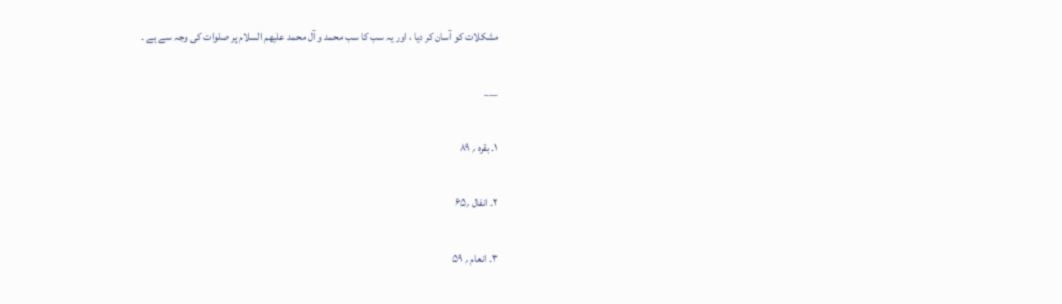مشکلات کو آسان کر دیا ، اور یہ سب کا سب محمد و آل محمد علیهم السلام پر صلوات کی وجہ سے ہے ۔

___

۱۔ بقرہ ؍ ۸۹

۲۔ انفال ؍۶۵

۳۔ انعام ؍ ۵۹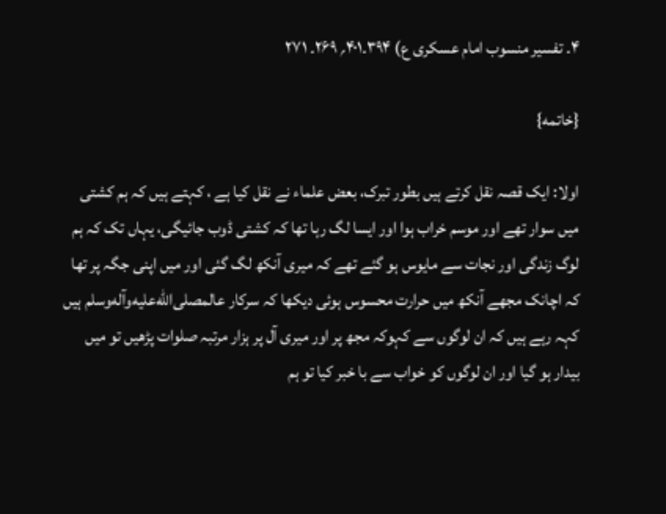۴۔ تفسیر منسوب امام عسکری ع) ۳۹۴۔۴۰۱؍ ۲۶۹۔ ۲۷۱

{خاتمه}

اولا: ایک قصہ نقل کرتے ہیں بطور تبرک، بعض علماء نے نقل کیا ہے ، کہتے ہیں کہ ہم کشتی میں سوار تھے اور موسم خراب ہوا اور ایسا لگ رہا تھا کہ کشتی ڈوب جائیگی، یہاں تک کہ ہم لوگ زندگی اور نجات سے مایوس ہو گئے تھے کہ میری آنکھ لگ گئی اور میں اپنی جگہ پر تھا کہ اچانک مجھے آنکھ میں حرارت محسوس ہوئی دیکھا کہ سرکار عالمصلى‌الله‌عليه‌وآله‌وسلم ہیں کہہ رہے ہیں کہ ان لوگوں سے کہوکہ مجھ پر اور میری آل پر ہزار مرتبہ صلوات پڑھیں تو میں بیدار ہو گیا اور ان لوگوں کو خواب سے با خبر کیا تو ہم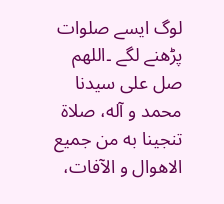لوگ ایسے صلوات پڑھنے لگے ۔اللهم صل علی سیدنا محمد و آله، صلاة تنجینا به من جمیع الاهوال و الآفات،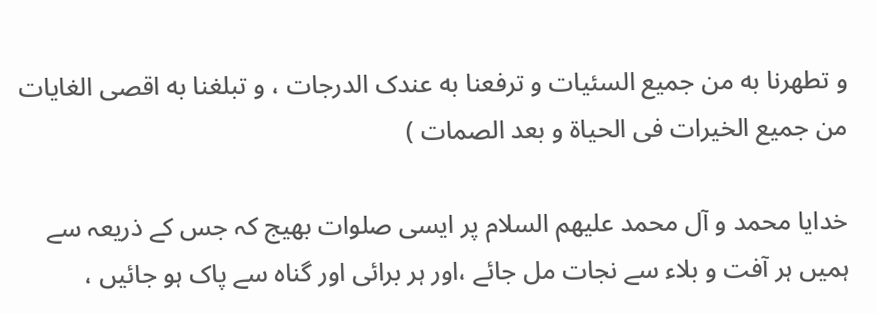و تطهرنا به من جمیع السئیات و ترفعنا به عندک الدرجات ، و تبلغنا به اقصی الغایات من جمیع الخیرات فی الحیاة و بعد الصمات )

خدایا محمد و آل محمد علیهم السلام پر ایسی صلوات بھیج کہ جس کے ذریعہ سے ہمیں ہر آفت و بلاء سے نجات مل جائے ،اور ہر برائی اور گناہ سے پاک ہو جائیں ،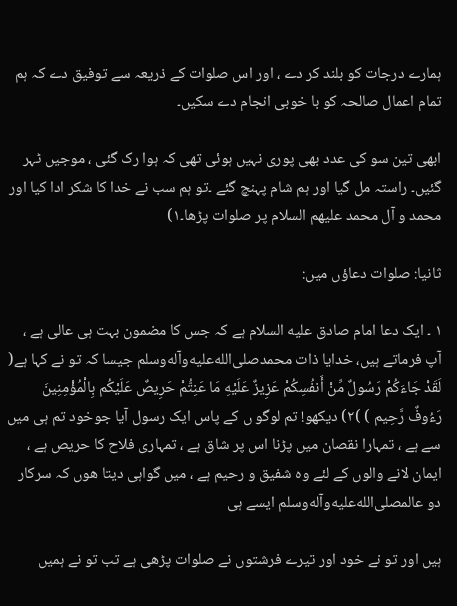ہمارے درجات کو بلند کر دے ، اور اس صلوات کے ذریعہ سے توفیق دے کہ ہم تمام اعمال صالحہ کو با خوبی انجام دے سکیں۔

ابھی تین سو کی عدد بھی پوری نہیں ہوئی تھی کہ ہوا رک گئی ، موجیں ٹہر گئیں۔ راستہ مل گیا اور ہم شام پہنچ گئے ۔تو ہم سب نے خدا کا شکر ادا کیا اور محمد و آل محمد علیهم السلام پر صلوات پڑھا۔۱)

ثانیا: صلوات دعاؤں میں:

۱ ۔ ایک دعا امام صادق علیه السلام ہے کہ جس کا مضمون بہت ہی عالی ہے ، آپ فرماتے ہیں، خدایا ذات محمدصلى‌الله‌عليه‌وآله‌وسلم جیسا کہ تو نے کہا ہے( لَقَدْ جَاءَكُمْ رَسُولٌ مِّنْ أَنفُسِكُمْ عَزِيزٌ عَلَيْهِ مَا عَنِتُّمْ حَرِيصٌ عَلَيْكُم بِالْمُؤْمِنِينَ رَءُوفٌ رَّحِيم ) )۲) دیکھو! تم لوگو ں کے پاس ایک رسول آیا جوخود تم ہی میں سے ہے ، تمہارا نقصان میں پڑنا اس پر شاق ہے ، تمہاری فلاح کا حریص ہے ، ایمان لانے والوں کے لئے وہ شفیق و رحیم ہے ، میں گواہی دیتا هوں کہ سرکار دو عالمصلى‌الله‌عليه‌وآله‌وسلم ایسے ہی

ہیں اور تو نے خود اور تیرے فرشتوں نے صلوات پڑھی ہے تب تو نے ہمیں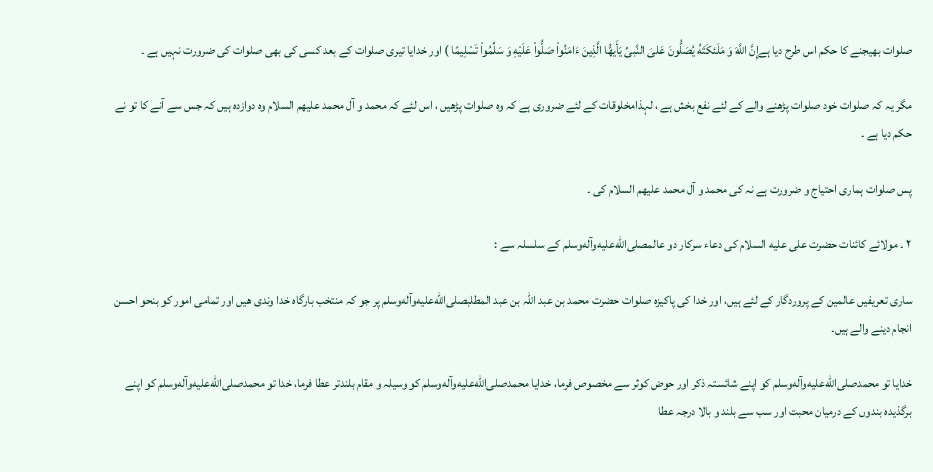صلوات بھیجنے کا حکم اس طرح دیا ہےإِنَّ اللَّهَ وَ مَلَئكَتَهُ يُصَلُّونَ عَلىَ النَّبىِّ يَأَيهُّا الَّذِينَ ءَامَنُواْ صَلُّواْ عَلَيْهِ وَ سَلِّمُواْ تَسْلِيمًا ) اور خدایا تیری صلوات کے بعد کسی کی بھی صلوات کی ضرورت نہیں ہے ۔

مگر یہ کہ صلوات خود صلوات پڑھنے والے کے لئے نفع بخش ہے ، لہذامخلوقات کے لئے ضروری ہے کہ وہ صلوات پڑھیں ، اس لئے کہ محمد و آل محمد علیهم السلام وہ دوازدہ ہیں کہ جس سے آنے کا تو نے حکم دیا ہے ۔

پس صلوات ہماری احتیاج و ضرورت ہے نہ کی محمد و آل محمد علیهم السلام کی ۔

۲ ۔ مولائے کائنات حضرت علی علیه السلام کی دعاء سرکار دو عالمصلى‌الله‌عليه‌وآله‌وسلم کے سلسلہ سے :

ساری تعریفیں عالمین کے پروردگار کے لئے ہیں، اور خدا کی پاکیزہ صلوات حضرت محمد بن عبد اللہ بن عبد المطلبصلى‌الله‌عليه‌وآله‌وسلم پر جو کہ منتخب بارگاہ خدا وندی هیں اور تمامی امور کو بنحو احسن انجام دینے والے ہیں۔

خدایا تو محمدصلى‌الله‌عليه‌وآله‌وسلم کو اپنے شائستہ ذکر اور حوض کوثر سے مخصوص فرما، خدایا محمدصلى‌الله‌عليه‌وآله‌وسلم کو وسیلہ و مقام بلندتر عطا فرما، خدا تو محمدصلى‌الله‌عليه‌وآله‌وسلم کو اپنے برگذیدہ بندوں کے درمیان محبت اور سب سے بلند و بالا درجہ عطا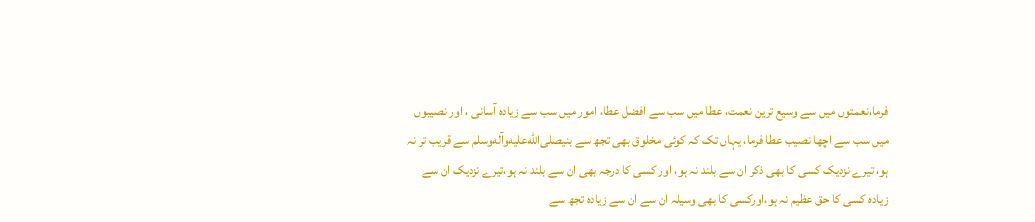فرما،نعمتوں میں سے وسیع ترین نعمت، عطا میں سب سے افضل عطا، امور میں سب سے زیادہ آسانی ، اور نصیبوں میں سب سے اچھا نصیب عطا فرما، یہاں تک کہ کوئی مخلوق بھی تجھ سے بنیصلى‌الله‌عليه‌وآله‌وسلم سے قریب تر نہ ہو، تیرے نزدیک کسی کا بھی ذکر ان سے بلند نہ ہو، اور کسی کا درجہ بھی ان سے بلند نہ ہو،تیرے نزدیک ان سے زیادہ کسی کا حق عظیم نہ ہو،اورکسی کا بھی وسیلہ ان سے ان سے زیادہ تجھ سے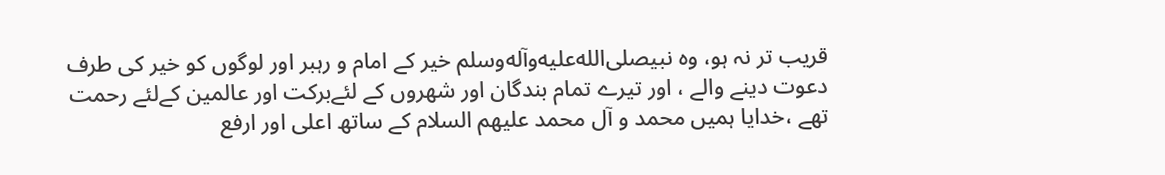قریب تر نہ ہو، وہ نبیصلى‌الله‌عليه‌وآله‌وسلم خیر کے امام و رہبر اور لوگوں کو خیر کی طرف دعوت دینے والے ، اور تیرے تمام بندگان اور شھروں کے لئےبرکت اور عالمین کےلئے رحمت تھے ،خدایا ہمیں محمد و آل محمد علیهم السلام کے ساتھ اعلی اور ارفع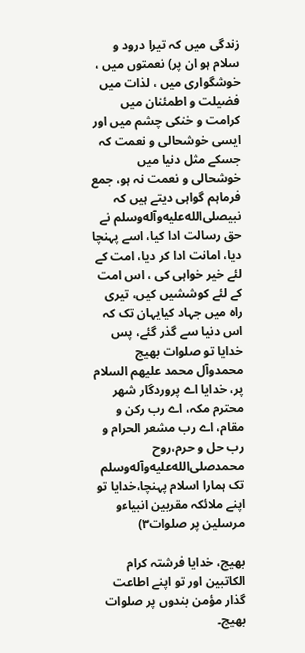زندگی میں کہ تیرا درود و سلام ہو ان پر) نعمتوں میں ، خوشگواری میں ، لذات میں فضیلت و اطمئنان میں کرامت و خنکی چشم میں اور ایسی خوشحالی و نعمت کہ جسکے مثل دنیا میں خوشحالی و نعمت نہ ہو، جمع فرماہم گواہی دیتے ہیں کہ نبیصلى‌الله‌عليه‌وآله‌وسلم نے حق رسالت ادا کیا، اسے پہنچا دیا، امانت ادا کر دیا، امت کے لئے خیر خواہی کی ، اس امت کے لئے کوششیں کیں، تیری راہ میں جہاد کیایہان تک کہ اس دنیا سے گذر گئے، پس خدایا تو صلوات بھیج محمدوآل محمد علیهم السلام پر، خدایا اے پروردگار شھر محترم مکہ، اے رب رکن و مقام، اے رب مشعر الحرام و رب حل و حرم،روح محمدصلى‌الله‌عليه‌وآله‌وسلم تک ہمارا اسلام پہنچا،خدایا تو اپنے ملائکہ مقربین انبیاءو مرسلین پر صلوات۳)

بھیج، خدایا فرشتہ کرام الکاتبین اور تو اپنے اطاعت گذار مؤمن بندوں پر صلوات بھیج۔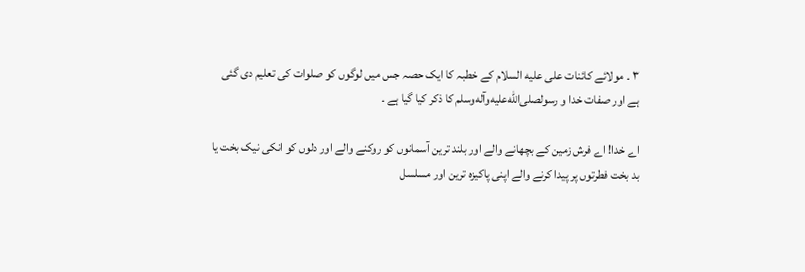۳ ۔ مولائے کائنات علی علیه السلام کے خطبہ کا ایک حصہ جس میں لوگوں کو صلوات کی تعلیم دی گئی ہے اور صفات خدا و رسولصلى‌الله‌عليه‌وآله‌وسلم کا ذکر کیا گیا ہے ۔

اے خدا! اے فرش زمین کے بچھانے والے اور بلند ترین آسمانوں کو روکنے والے اور دلوں کو انکی نیک بخت یا بد بخت فطرتوں پر پیدا کرنے والے اپنی پاکیزہ ترین اور مسلسل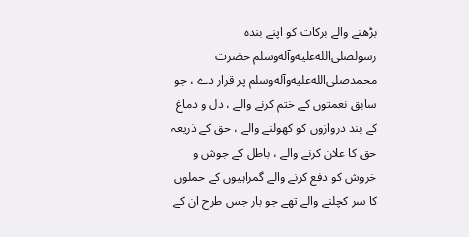بڑھنے والے برکات کو اپنے بندہ رسولصلى‌الله‌عليه‌وآله‌وسلم حضرت محمدصلى‌الله‌عليه‌وآله‌وسلم پر قرار دے ، جو سابق نعمتوں کے ختم کرنے والے ، دل و دماغ کے بند دروازوں کو کھولنے والے ، حق کے ذریعہ حق کا علان کرنے والے ، باطل کے جوش و خروش کو دفع کرنے والے گمراہیوں کے حملوں کا سر کچلنے والے تھے جو بار جس طرح ان کے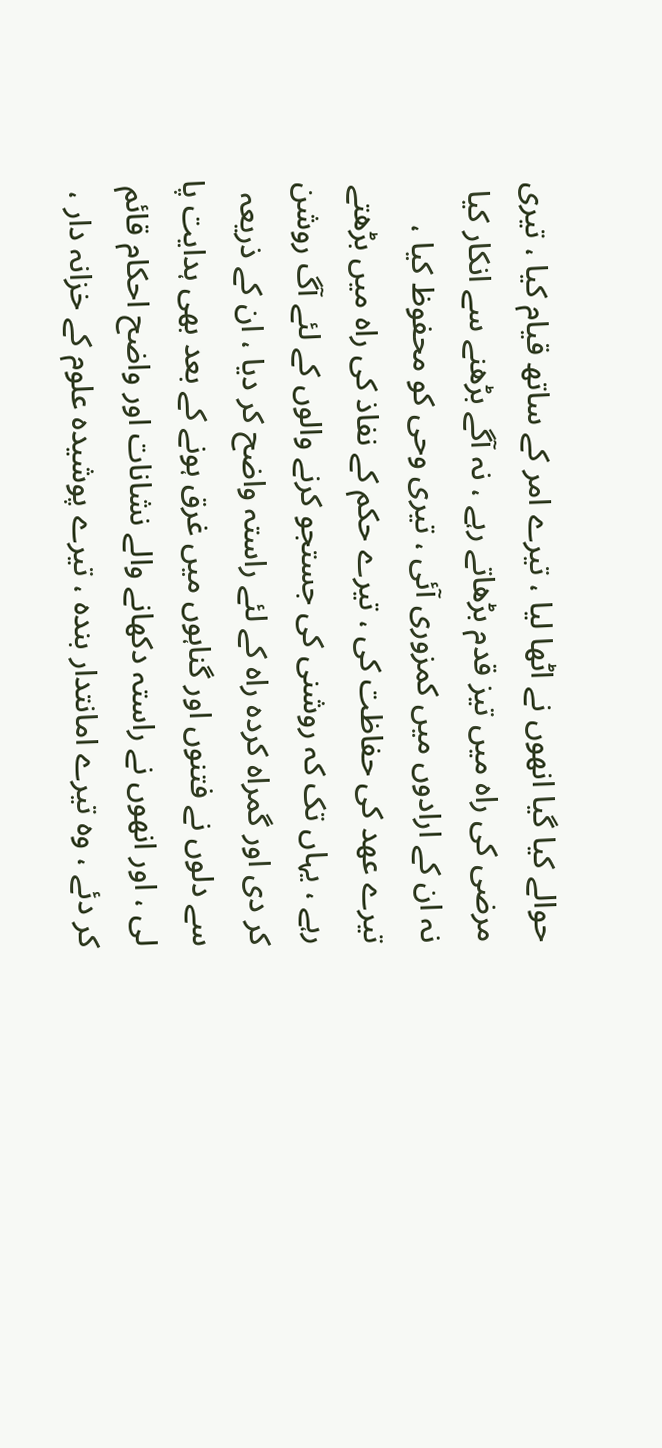حوالے کیا گیا انھوں نے اٹھا لیا ، تیرے امر کے ساتھ قیام کیا ، تیری مرضی کی راہ میں تیز قدم بڑھاتے رہے ، نہ آگے بڑھنے سے انکار کیا نہ ان کے ارادوں میں کمزوری آئی ، تیری وحی کو محفوظ کیا ، تیرے عھد کی حفاظت کی ، تیرے حکم کے نفاذ کی راہ میں بڑھتے رہے ، یہاں تک کہ روشنی کی جستجو کرنے والوں کے لئے آگ روشن کر دی اور گمراہ کردہ راہ کے لئے راستہ واضح کر دیا ، ان کے ذریعہ سے دلوں نے فتنوں اور گناہوں میں غرق ہونے کے بعد بھی ہدایت پا لی ، اور انھوں نے راستہ دکھانے والے نشانات اور واضح احکام قائم کر دئے ، وہ تیرے امانتدار بندہ ، تیرے پوشیدہ علوم کے خزانہ دار ،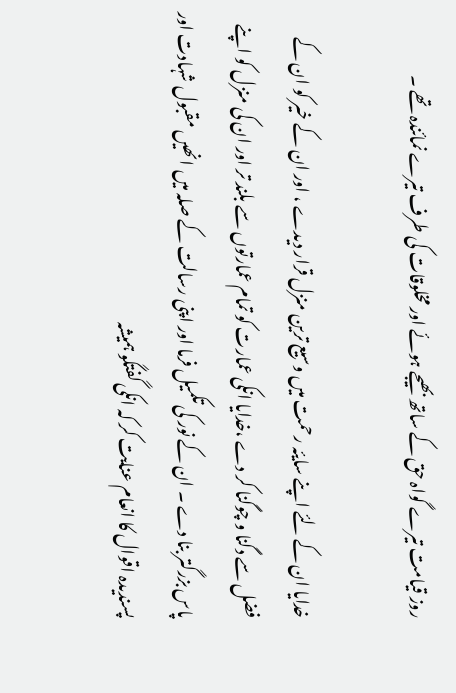روز قیامت تیرے گواہ حق کے ساتھ بھیجے ہوئے اور مخلوقات کی طرف تیرے نمائندہ تھے ۔

خدایا ان کے لئے اپنے سایئہ رحمت میں وسیع ترین منزل قرار دیدے ، اور ان کے خیر کو ان کے فضل سے دگنا و چوگنا کر دے ،خدایا انکی عمارت کو تمام عمارتوں سے بلند تر اور ان کی منزل کو اپنے پاس بزرگتر بنا دے ۔ ان کے نور کی تکمیل فرما اور اپنی رسالت کے صلہ میں انھیں مقبول شہادت اور پسندیدہ اقوال کا انعام عنایت کر کہ انکی گفتگو ہمیشہ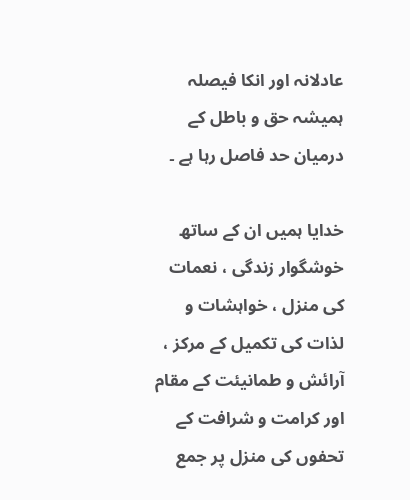عادلانہ اور انکا فیصلہ ہمیشہ حق و باطل کے درمیان حد فاصل رہا ہے ۔

خدایا ہمیں ان کے ساتھ خوشگوار زندگی ، نعمات کی منزل ، خواہشات و لذات کی تکمیل کے مرکز ، آرائش و طمانیئت کے مقام اور کرامت و شرافت کے تحفوں کی منزل پر جمع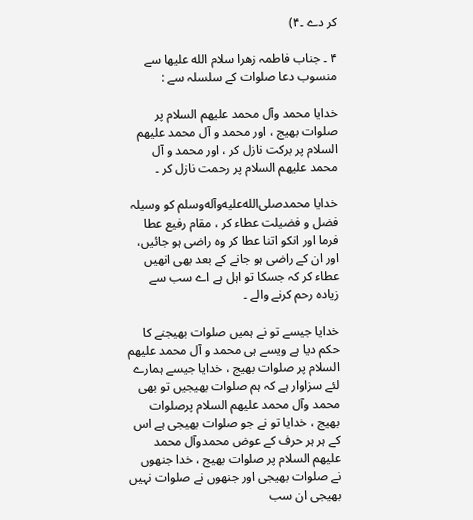کر دے ۔۴)

۴ ۔ جناب فاطمہ زهرا سلام الله علیها سے منسوب دعا صلوات کے سلسلہ سے :

خدایا محمد وآل محمد علیهم السلام پر صلوات بھیج ، اور محمد و آل محمد علیهم السلام پر برکت نازل کر ، اور محمد و آل محمد علیهم السلام پر رحمت نازل کر ۔

خدایا محمدصلى‌الله‌عليه‌وآله‌وسلم کو وسیلہ فضل و فضیلت عطاء کر ، مقام رفیع عطا فرما اور انکو اتنا عطا کر وہ راضی ہو جائیں، اور ان کے راضی ہو جانے کے بعد بھی انھیں عطاء کر کہ جسکا تو اہل ہے اے سب سے زیادہ رحم کرنے والے ۔

خدایا جیسے تو نے ہمیں صلوات بھیجنے کا حکم دیا ہے ویسے ہی محمد و آل محمد علیهم السلام پر صلوات بھیج ، خدایا جیسے ہمارے لئے سزاوار ہے کہ ہم صلوات بھیجیں تو بھی محمد وآل محمد علیهم السلام پرصلوات بھیج ، خدایا تو نے جو صلوات بھیجی ہے اس کے ہر ہر حرف کے عوض محمدوآل محمد علیهم السلام پر صلوات بھیج ، خدا جنھوں نے صلوات بھیجی اور جنھوں نے صلوات نہیں بھیجی ان سب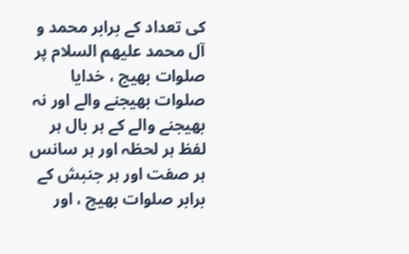کی تعداد کے برابر محمد و آل محمد علیهم السلام پر صلوات بھیج ، خدایا صلوات بھیجنے والے اور نہ بھیجنے والے کے ہر بال ہر لفظ ہر لحظہ اور ہر سانس ہر صفت اور ہر جنبش کے برابر صلوات بھیج ، اور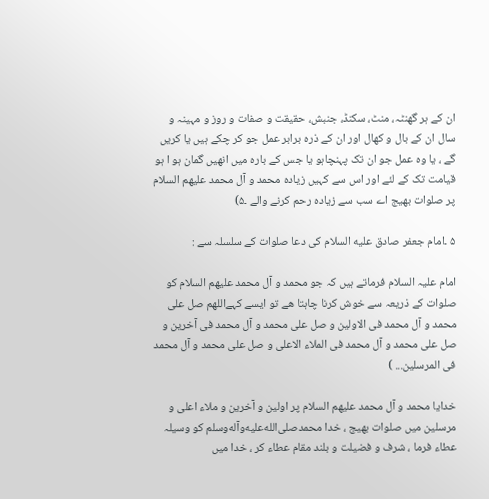ان کے ہر گھنٹہ، منٹ، سکنڈ، جنبش، حقیقت و صفات و روز و مہینہ و سال ان کے بال و کھال اور ان کے ذرہ برابر عمل جو کر چکے ہیں یا کریں گے ، یا وہ عمل جو ان تک پہنچاہو یا جس کے بارہ میں انھیں گمان ہو ا ہو قیامت تک کے لئے اور اس سے کہیں زیادہ محمد و آل محمد علیهم السلام پر صلوات بھیج اے سب سے زیادہ رحم کرنے والے ۔۵)

۵ ۔امام جعفر صادق علیه السلام کی دعا صلوات کے سلسلہ سے :

امام علیہ السلام فرماتے ہیں کہ جو محمد و آل محمد علیهم السلام کو صلوات کے ذریعہ سے خوش کرنا چاہتا هے تو ایسے کہےاللهم صل علی محمد و آل محمد فی الاولین و صل علی محمد و آل محمد فی آخرین و صل علی محمد و آل محمد فی الملاء الاعلی و صل علی محمد و آل محمد فی المرسلین... )

خدایا محمد و آل محمد علیهم السلام پر اولین و آخرین و ملاء اعلی و مرسلین میں صلوات بھیج ، خدا محمدصلى‌الله‌عليه‌وآله‌وسلم کو وسیلہ عطاء فرما ، شرف و فضیلت و بلند مقام عطاء کر ، خدا میں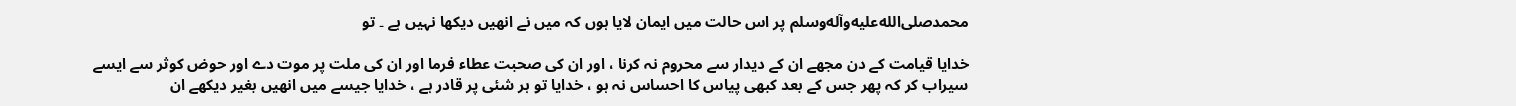محمدصلى‌الله‌عليه‌وآله‌وسلم پر اس حالت میں ایمان لایا ہوں کہ میں نے انھیں دیکھا نہیں ہے ۔ تو

خدایا قیامت کے دن مجھے ان کے دیدار سے محروم نہ کرنا ، اور ان کی صحبت عطاء فرما اور ان کی ملت پر موت دے اور حوض کوثر سے ایسے سیراب کر کہ پھر جس کے بعد کبھی پیاس کا احساس نہ ہو ، خدایا تو ہر شئی پر قادر ہے ، خدایا جیسے میں انھیں بغیر دیکھے ان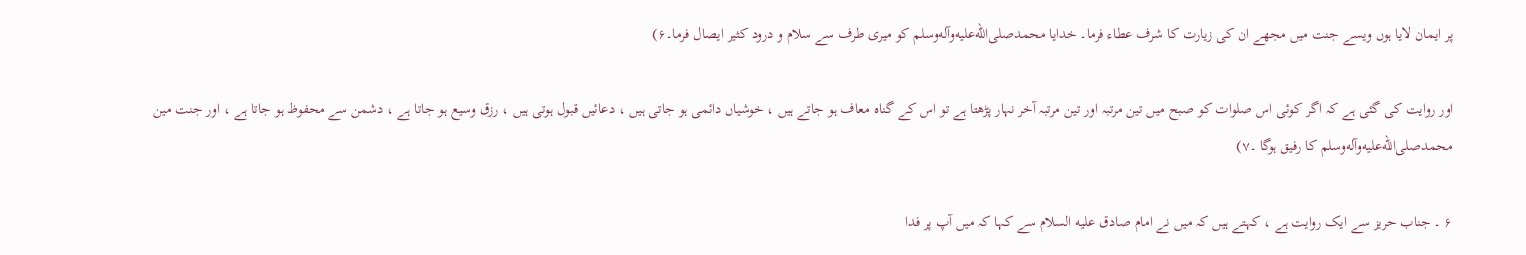پر ایمان لایا ہوں ویسے جنت میں مجھے ان کی زیارت کا شرف عطاء فرما۔ خدایا محمدصلى‌الله‌عليه‌وآله‌وسلم کو میری طرف سے سلام و درود کثیر ایصال فرما۔۶)

اور روایت کی گئی ہے کہ اگر کوئی اس صلوات کو صبح میں تین مرتبہ اور تین مرتبہ آخر نہار پڑھتا ہے تو اس کے گناہ معاف ہو جاتے ہیں ، خوشیاں دائمی ہو جاتی ہیں ، دعائیں قبول ہوتی ہیں ، رزق وسیع ہو جاتا ہے ، دشمن سے محفوظ ہو جاتا ہے ، اور جنت مین محمدصلى‌الله‌عليه‌وآله‌وسلم کا رفیق ہوگا ۔۷)

۶ ۔ جناب حریز سے ایک روایت ہے ، کہتے ہیں کہ میں نے امام صادق علیه السلام سے کہا کہ میں آپ پر فدا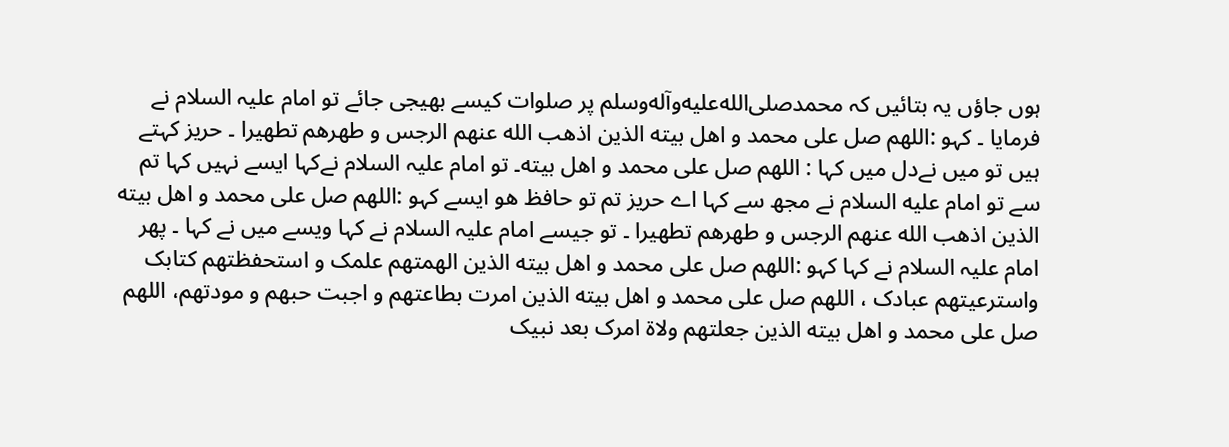ہوں جاؤں یہ بتائیں کہ محمدصلى‌الله‌عليه‌وآله‌وسلم پر صلوات کیسے بھیجی جائے تو امام علیہ السلام نے فرمایا ۔ کہو :اللهم صل علی محمد و اهل بیته الذین اذهب الله عنهم الرجس و طهرهم تطهیرا ۔ حریز کہتے ہیں تو میں نےدل میں کہا : اللهم صل علی محمد و اهل بیته۔ تو امام علیہ السلام نےکہا ایسے نہیں کہا تم سے تو امام علیه السلام نے مجھ سے کہا اے حریز تم تو حافظ هو ایسے کہو :اللهم صل علی محمد و اهل بیته الذین اذهب الله عنهم الرجس و طهرهم تطهیرا ۔ تو جیسے امام علیہ السلام نے کہا ویسے میں نے کہا ۔ پھر امام علیہ السلام نے کہا کہو :اللهم صل علی محمد و اهل بیته الذین الهمتهم علمک و استحفظتهم کتابک واسترعیتهم عبادک ، اللهم صل علی محمد و اهل بیته الذین امرت بطاعتهم و اجبت حبهم و مودتهم، اللهم صل علی محمد و اهل بیته الذین جعلتهم ولاة امرک بعد نبیک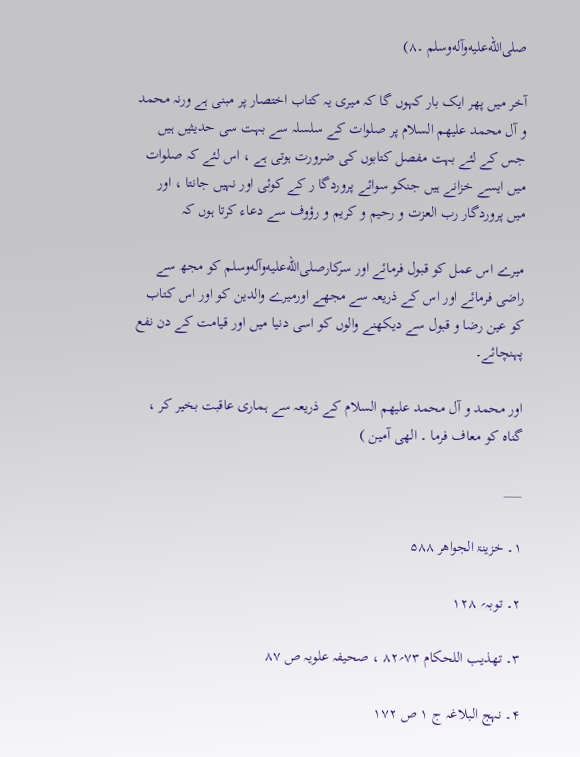صلى‌الله‌عليه‌وآله‌وسلم ۔۸)

آخر میں پھر ایک بار کہوں گا کہ میری یہ کتاب اختصار پر مبنی ہے ورنہ محمد و آل محمد علیهم السلام پر صلوات کے سلسلہ سے بہت سی حدیثیں ہیں جس کے لئے بہت مفصل کتابوں کی ضرورت ہوتی ہے ، اس لئے کہ صلوات میں ایسے خزانے ہیں جنکو سوائے پروردگا ر کے کوئی اور نہیں جانتا ، اور میں پروردگار رب العزت و رحیم و کریم و رؤوف سے دعاء کرتا ہوں کہ

میرے اس عمل کو قبول فرمائے اور سرکارصلى‌الله‌عليه‌وآله‌وسلم کو مجھ سے راضی فرمائے اور اس کے ذریعہ سے مجھے اورمیرے والدین کو اور اس کتاب کو عین رضا و قبول سے دیکھنے والوں کو اسی دنیا میں اور قیامت کے دن نفع پہنچائے۔

اور محمد و آل محمد علیهم السلام کے ذریعہ سے ہماری عاقبت بخیر کر ، گناہ کو معاف فرما ۔ الهی آمین )

___

۱۔ خزینۃ الجواھر ۵۸۸

۲۔ توبہ؍ ۱۲۸

۳۔ تھذیب اللحکام ۷۳؍۸۲ ، صحیفہ علویہ ص ۸۷

۴۔ نہج البلاغہ ج ۱ ص ۱۷۲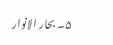۵۔ بحار الانوار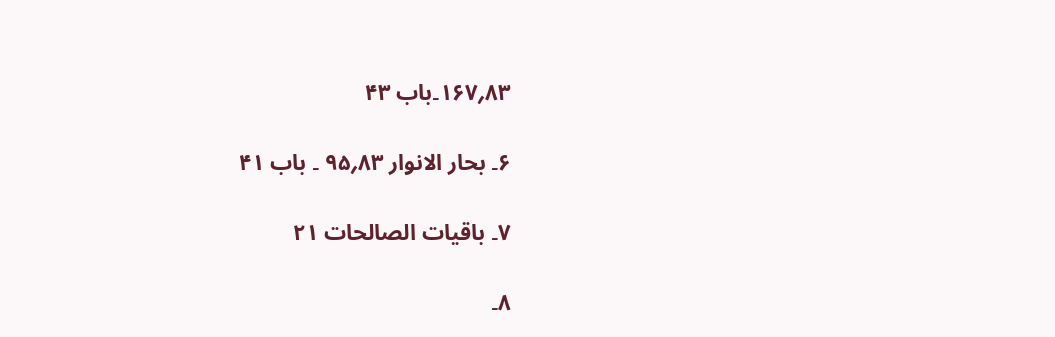۸۳؍۱۶۷۔باب ۴۳

۶۔ بحار الانوار ۸۳؍۹۵ ۔ باب ۴۱

۷۔ باقیات الصالحات ۲۱

۸۔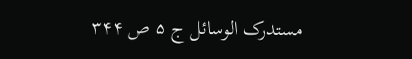مستدرک الوسائل ج ۵ ص ۳۴۴